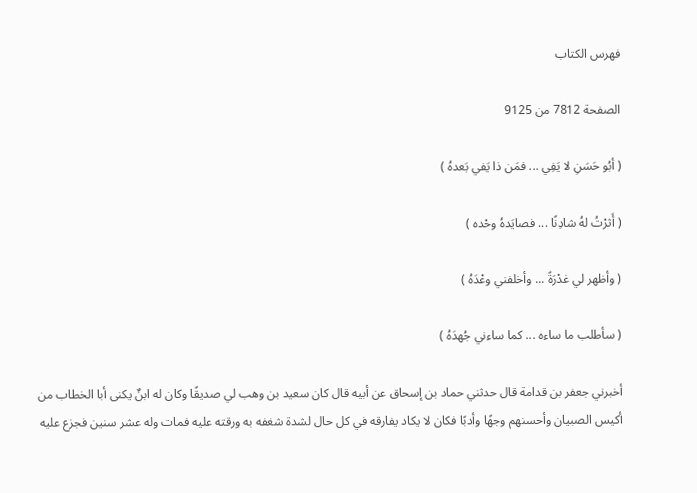فهرس الكتاب

الصفحة 7812 من 9125

( أبُو حَسَنِ لا يَفِي ... فمَن ذا يَفي بَعدهُ )

( أَثرْتُ لهُ شادِنًا ... فصايَدهُ وحْده )

( وأظهر لي غدْرَةً ... وأخلفني وعْدَهُ )

( سأطلب ما ساءه ... كما ساءني جُهدَهُ )

أخبرني جعفر بن قدامة قال حدثني حماد بن إسحاق عن أبيه قال كان سعيد بن وهب لي صديقًا وكان له ابنٌ يكنى أبا الخطاب من أكيس الصبيان وأحسنهم وجهًا وأدبًا فكان لا يكاد يفارقه في كل حال لشدة شغفه به ورقته عليه فمات وله عشر سنين فجزع عليه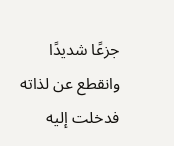جزعًا شديدًا وانقطع عن لذاته فدخلت إليه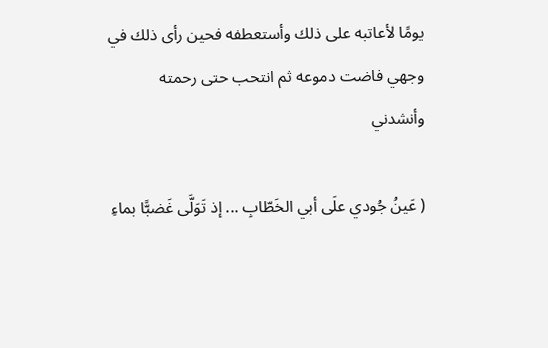يومًا لأعاتبه على ذلك وأستعطفه فحين رأى ذلك في وجهي فاضت دموعه ثم انتحب حتى رحمته وأنشدني

( عَينُ جُودي علَى أبي الخَطّابِ ... إذ تَوَلَّى غَضبًّا بماءِ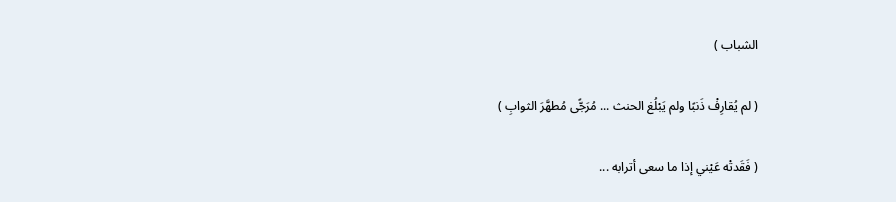الشباب )

( لم يُقارِفْ ذَنبًا ولم يَبْلُغ الحنث ... مُرَجًّى مُطهَّرَ الثوابِ )

( فَقَدتْه عَيْني إذا ما سعى أترابه ...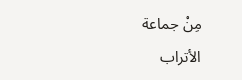مِنْ جماعة الأتراب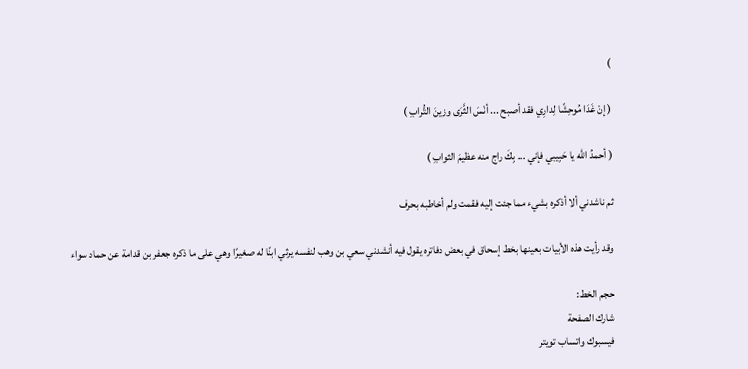)

( إنْ غَدَا مُوحِشًا لِدارِي فقد أصبح ... أنْسَ الثَّرَى وزينَ التُّرابِ )

( أحمدُ الله يا حَبِيبي فإني ... بِكَ راج منه عظيمَ الثوابِ )

ثم ناشدني ألا أذكره بشيء مما جئت إليه فقمت ولم أخاطبه بحرف

وقد رأيت هذه الأبيات بعينها بخط إسحاق في بعض دفاتره يقول فيه أنشدني سعي بن وهب لنفسه يرثي ابنًا له صغيرًا وهي على ما ذكره جعفر بن قدامة عن حماد سواء

حجم الخط:
شارك الصفحة
فيسبوك واتساب تويتر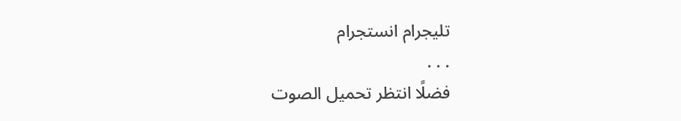تليجرام انستجرام
. . .
فضلًا انتظر تحميل الصوت